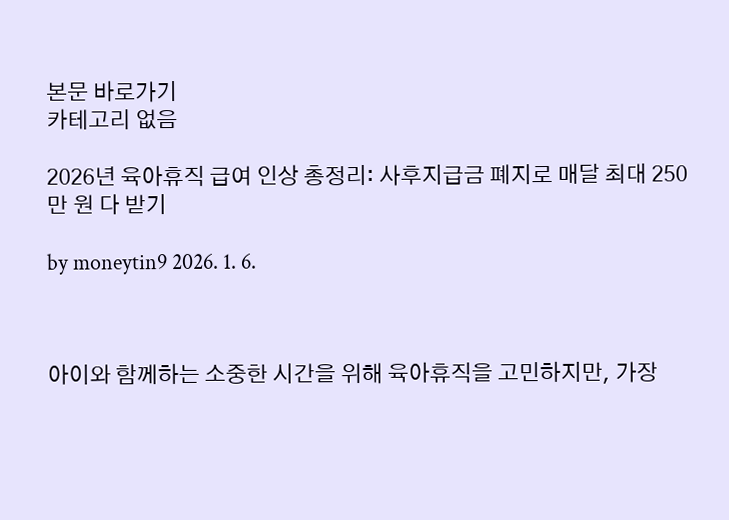본문 바로가기
카테고리 없음

2026년 육아휴직 급여 인상 총정리: 사후지급금 폐지로 매달 최대 250만 원 다 받기

by moneytin9 2026. 1. 6.



아이와 함께하는 소중한 시간을 위해 육아휴직을 고민하지만, 가장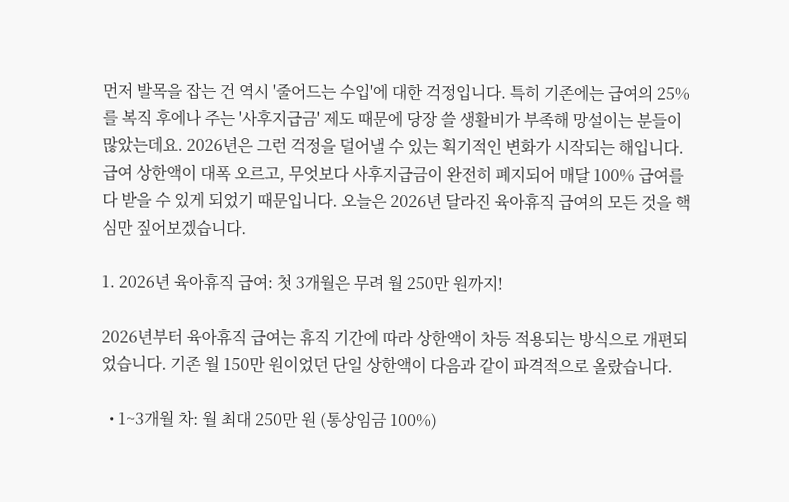먼저 발목을 잡는 건 역시 '줄어드는 수입'에 대한 걱정입니다. 특히 기존에는 급여의 25%를 복직 후에나 주는 '사후지급금' 제도 때문에 당장 쓸 생활비가 부족해 망설이는 분들이 많았는데요. 2026년은 그런 걱정을 덜어낼 수 있는 획기적인 변화가 시작되는 해입니다. 급여 상한액이 대폭 오르고, 무엇보다 사후지급금이 완전히 폐지되어 매달 100% 급여를 다 받을 수 있게 되었기 때문입니다. 오늘은 2026년 달라진 육아휴직 급여의 모든 것을 핵심만 짚어보겠습니다.

1. 2026년 육아휴직 급여: 첫 3개월은 무려 월 250만 원까지!

2026년부터 육아휴직 급여는 휴직 기간에 따라 상한액이 차등 적용되는 방식으로 개편되었습니다. 기존 월 150만 원이었던 단일 상한액이 다음과 같이 파격적으로 올랐습니다.

  • 1~3개월 차: 월 최대 250만 원 (통상임금 100%)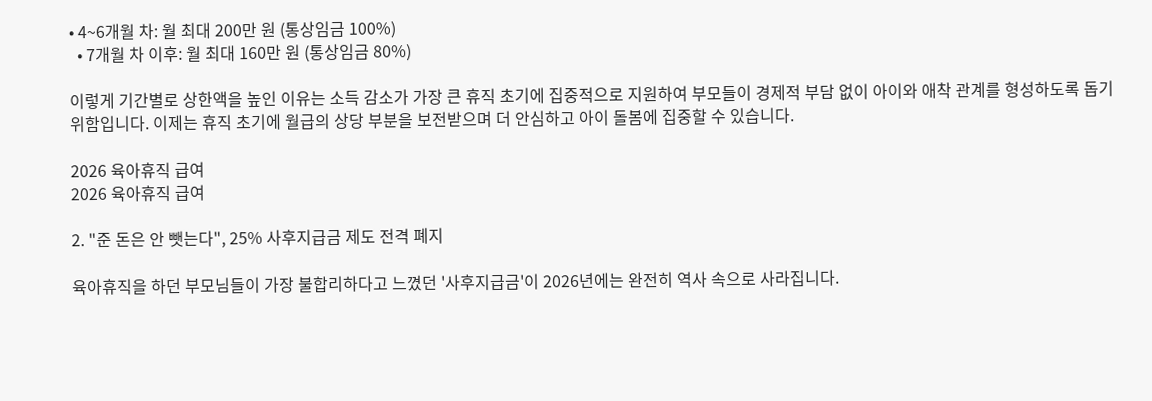• 4~6개월 차: 월 최대 200만 원 (통상임금 100%)
  • 7개월 차 이후: 월 최대 160만 원 (통상임금 80%)

이렇게 기간별로 상한액을 높인 이유는 소득 감소가 가장 큰 휴직 초기에 집중적으로 지원하여 부모들이 경제적 부담 없이 아이와 애착 관계를 형성하도록 돕기 위함입니다. 이제는 휴직 초기에 월급의 상당 부분을 보전받으며 더 안심하고 아이 돌봄에 집중할 수 있습니다.

2026 육아휴직 급여
2026 육아휴직 급여

2. "준 돈은 안 뺏는다", 25% 사후지급금 제도 전격 폐지

육아휴직을 하던 부모님들이 가장 불합리하다고 느꼈던 '사후지급금'이 2026년에는 완전히 역사 속으로 사라집니다.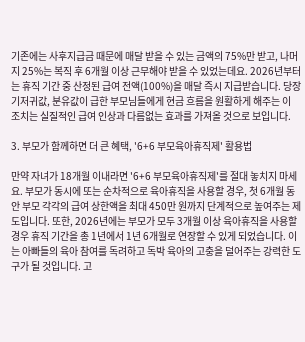기존에는 사후지급금 때문에 매달 받을 수 있는 금액의 75%만 받고, 나머지 25%는 복직 후 6개월 이상 근무해야 받을 수 있었는데요. 2026년부터는 휴직 기간 중 산정된 급여 전액(100%)을 매달 즉시 지급받습니다. 당장 기저귀값, 분유값이 급한 부모님들에게 현금 흐름을 원활하게 해주는 이 조치는 실질적인 급여 인상과 다름없는 효과를 가져올 것으로 보입니다.

3. 부모가 함께하면 더 큰 혜택, '6+6 부모육아휴직제' 활용법

만약 자녀가 18개월 이내라면 '6+6 부모육아휴직제'를 절대 놓치지 마세요. 부모가 동시에 또는 순차적으로 육아휴직을 사용할 경우, 첫 6개월 동안 부모 각각의 급여 상한액을 최대 450만 원까지 단계적으로 높여주는 제도입니다. 또한, 2026년에는 부모가 모두 3개월 이상 육아휴직을 사용할 경우 휴직 기간을 총 1년에서 1년 6개월로 연장할 수 있게 되었습니다. 이는 아빠들의 육아 참여를 독려하고 독박 육아의 고충을 덜어주는 강력한 도구가 될 것입니다. 고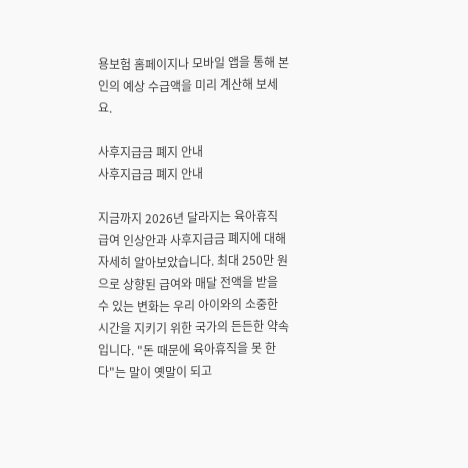용보험 홈페이지나 모바일 앱을 통해 본인의 예상 수급액을 미리 계산해 보세요.

사후지급금 폐지 안내
사후지급금 폐지 안내

지금까지 2026년 달라지는 육아휴직 급여 인상안과 사후지급금 폐지에 대해 자세히 알아보았습니다. 최대 250만 원으로 상향된 급여와 매달 전액을 받을 수 있는 변화는 우리 아이와의 소중한 시간을 지키기 위한 국가의 든든한 약속입니다. "돈 때문에 육아휴직을 못 한다"는 말이 옛말이 되고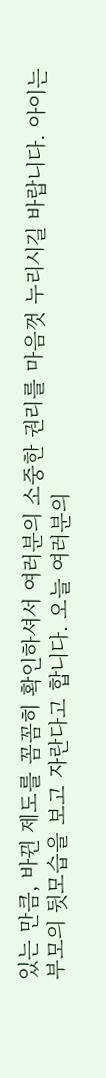있는 만큼, 바뀐 제도를 꼼꼼히 확인하셔서 여러분의 소중한 권리를 마음껏 누리시길 바랍니다. 아이는 부모의 뒷모습을 보고 자란다고 합니다. 오늘 여러분의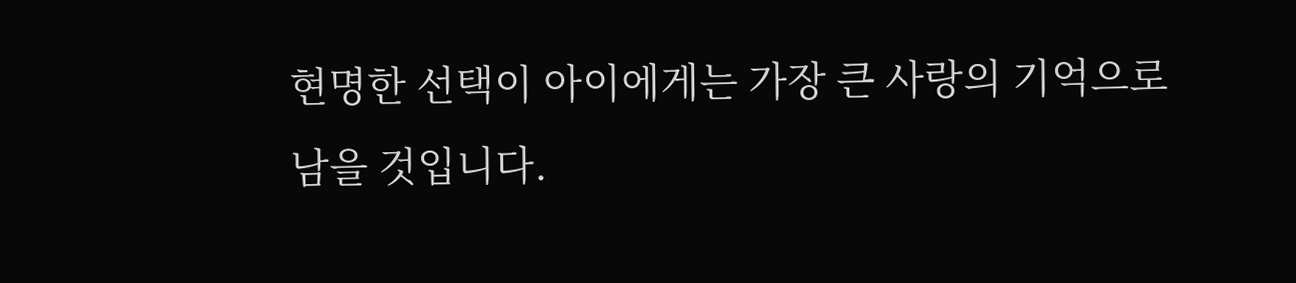현명한 선택이 아이에게는 가장 큰 사랑의 기억으로 남을 것입니다.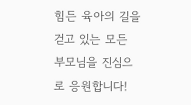힘든 육아의 길을 걷고 있는 모든 부모님을 진심으로 응원합니다!